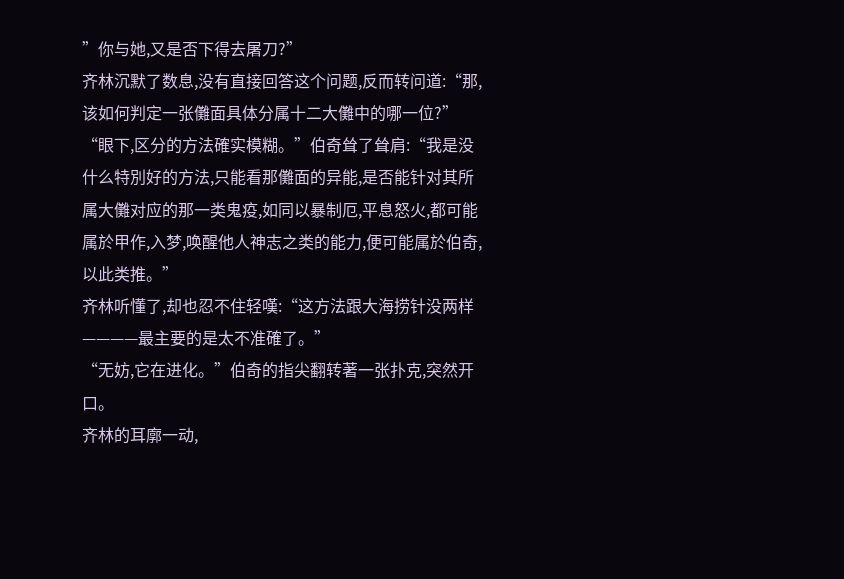”你与她,又是否下得去屠刀?”
齐林沉默了数息,没有直接回答这个问题,反而转问道:“那,该如何判定一张儺面具体分属十二大儺中的哪一位?”
“眼下,区分的方法確实模糊。”伯奇耸了耸肩:“我是没什么特別好的方法,只能看那儺面的异能,是否能针对其所属大儺对应的那一类鬼疫,如同以暴制厄,平息怒火,都可能属於甲作,入梦,唤醒他人神志之类的能力,便可能属於伯奇,以此类推。”
齐林听懂了,却也忍不住轻嘆:“这方法跟大海捞针没两样————最主要的是太不准確了。”
“无妨,它在进化。”伯奇的指尖翻转著一张扑克,突然开口。
齐林的耳廓一动,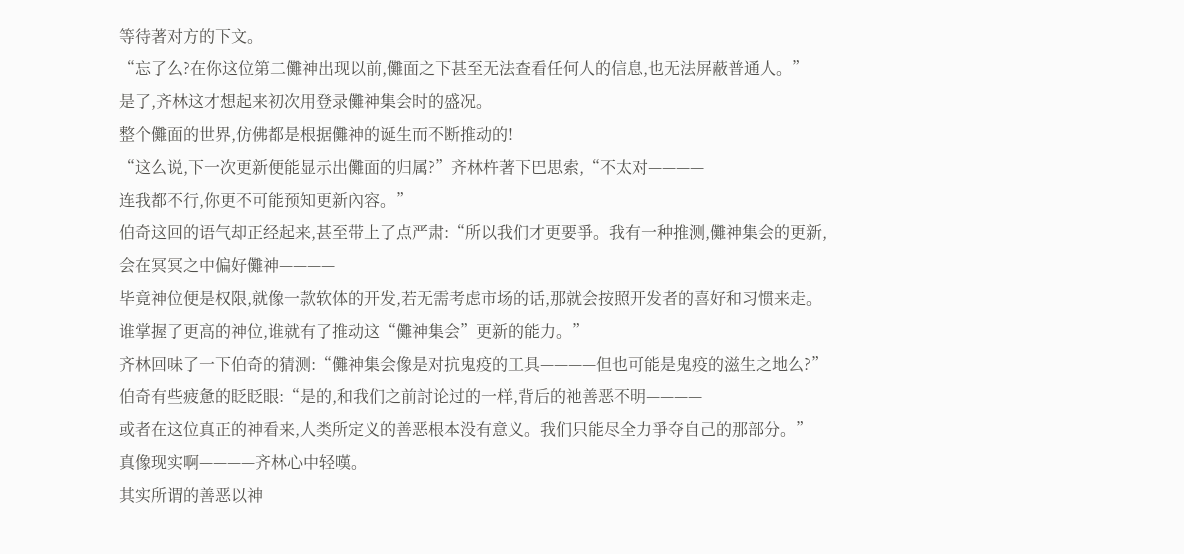等待著对方的下文。
“忘了么?在你这位第二儺神出现以前,儺面之下甚至无法查看任何人的信息,也无法屏蔽普通人。”
是了,齐林这才想起来初次用登录儺神集会时的盛况。
整个儺面的世界,仿佛都是根据儺神的诞生而不断推动的!
“这么说,下一次更新便能显示出儺面的归属?”齐林杵著下巴思索,“不太对————
连我都不行,你更不可能预知更新內容。”
伯奇这回的语气却正经起来,甚至带上了点严肃:“所以我们才更要爭。我有一种推测,儺神集会的更新,会在冥冥之中偏好儺神————
毕竟神位便是权限,就像一款软体的开发,若无需考虑市场的话,那就会按照开发者的喜好和习惯来走。
谁掌握了更高的神位,谁就有了推动这“儺神集会”更新的能力。”
齐林回味了一下伯奇的猜测:“儺神集会像是对抗鬼疫的工具————但也可能是鬼疫的滋生之地么?”
伯奇有些疲惫的眨眨眼:“是的,和我们之前討论过的一样,背后的祂善恶不明————
或者在这位真正的神看来,人类所定义的善恶根本没有意义。我们只能尽全力爭夺自己的那部分。”
真像现实啊————齐林心中轻嘆。
其实所谓的善恶以神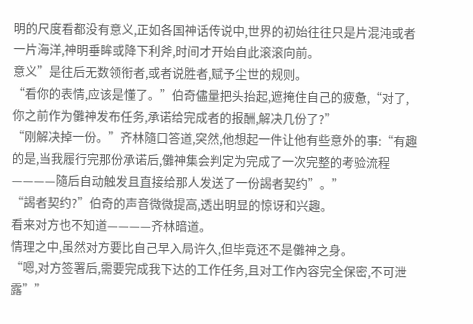明的尺度看都没有意义,正如各国神话传说中,世界的初始往往只是片混沌或者一片海洋,神明垂眸或降下利斧,时间才开始自此滚滚向前。
意义”是往后无数领衔者,或者说胜者,赋予尘世的规则。
“看你的表情,应该是懂了。”伯奇儘量把头抬起,遮掩住自己的疲惫,“对了,你之前作为儺神发布任务,承诺给完成者的报酬,解决几份了?”
“刚解决掉一份。”齐林隨口答道,突然,他想起一件让他有些意外的事:“有趣的是,当我履行完那份承诺后,儺神集会判定为完成了一次完整的考验流程————隨后自动触发且直接给那人发送了一份謁者契约”。”
“謁者契约?”伯奇的声音微微提高,透出明显的惊讶和兴趣。
看来对方也不知道————齐林暗道。
情理之中,虽然对方要比自己早入局许久,但毕竟还不是儺神之身。
“嗯,对方签署后,需要完成我下达的工作任务,且对工作內容完全保密,不可泄露””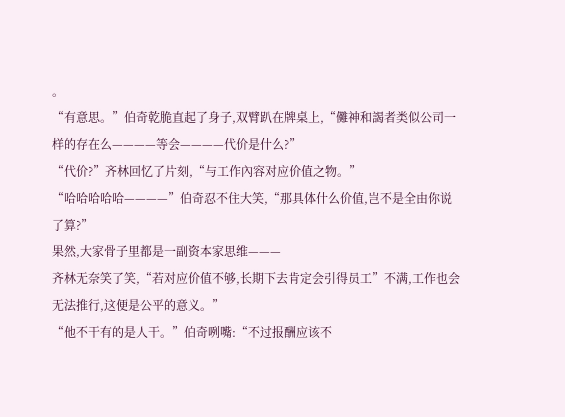。
“有意思。”伯奇乾脆直起了身子,双臂趴在牌桌上,“儺神和謁者类似公司一样的存在么————等会————代价是什么?”
“代价?”齐林回忆了片刻,“与工作內容对应价值之物。”
“哈哈哈哈哈————”伯奇忍不住大笑,“那具体什么价值,岂不是全由你说了算?”
果然,大家骨子里都是一副资本家思维———
齐林无奈笑了笑,“若对应价值不够,长期下去肯定会引得员工”不满,工作也会无法推行,这便是公平的意义。”
“他不干有的是人干。”伯奇咧嘴:“不过报酬应该不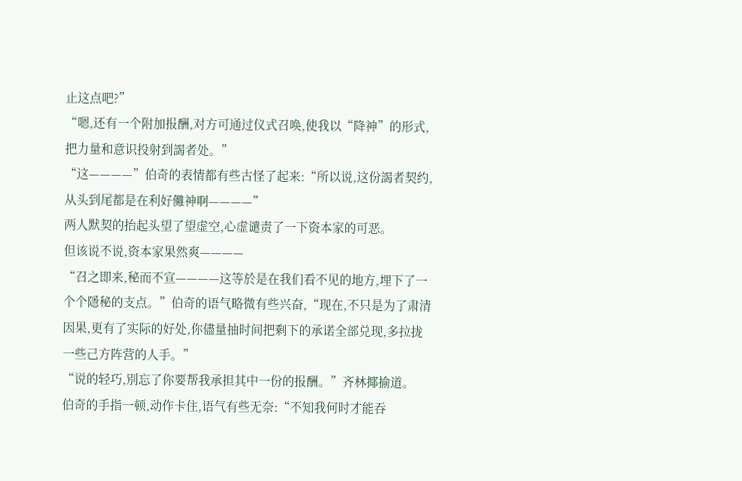止这点吧?”
“嗯,还有一个附加报酬,对方可通过仪式召唤,使我以“降神”的形式,把力量和意识投射到謁者处。”
“这————”伯奇的表情都有些古怪了起来:“所以说,这份謁者契约,从头到尾都是在利好儺神啊————”
两人默契的抬起头望了望虚空,心虚谴责了一下资本家的可恶。
但该说不说,资本家果然爽————
“召之即来,秘而不宣————这等於是在我们看不见的地方,埋下了一个个隱秘的支点。”伯奇的语气略微有些兴奋,“现在,不只是为了肃清因果,更有了实际的好处,你儘量抽时间把剩下的承诺全部兑现,多拉拢一些己方阵营的人手。”
“说的轻巧,別忘了你要帮我承担其中一份的报酬。”齐林揶揄道。
伯奇的手指一顿,动作卡住,语气有些无奈:“不知我何时才能吞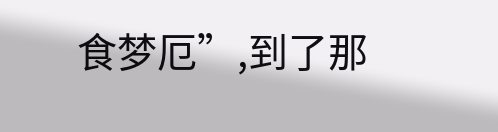食梦厄”,到了那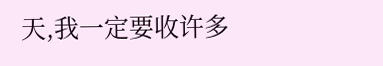天,我一定要收许多